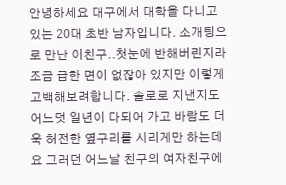안녕하세요 대구에서 대학을 다니고있는 20대 초반 남자입니다. 소개팅으로 만난 이친구..첫눈에 반해버린지라 조금 급한 면이 없잖아 있지만 이렇게 고백해보려합니다. 솔로로 지낸지도 어느덧 일년이 다되어 가고 바람도 더욱 허전한 옆구리를 시리게만 하는데요 그러던 어느날 친구의 여자친구에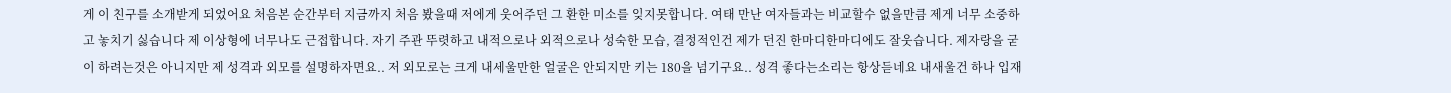게 이 친구를 소개받게 되었어요 처음본 순간부터 지금까지 처음 봤을때 저에게 웃어주던 그 환한 미소를 잊지못합니다. 여태 만난 여자들과는 비교할수 없을만큼 제게 너무 소중하고 놓치기 싫습니다 제 이상형에 너무나도 근접합니다. 자기 주관 뚜렷하고 내적으로나 외적으로나 성숙한 모습, 결정적인건 제가 던진 한마디한마디에도 잘웃습니다. 제자랑을 굳이 하려는것은 아니지만 제 성격과 외모를 설명하자면요.. 저 외모로는 크게 내세울만한 얼굴은 안되지만 키는 180을 넘기구요.. 성격 좋다는소리는 항상듣네요 내새울건 하나 입재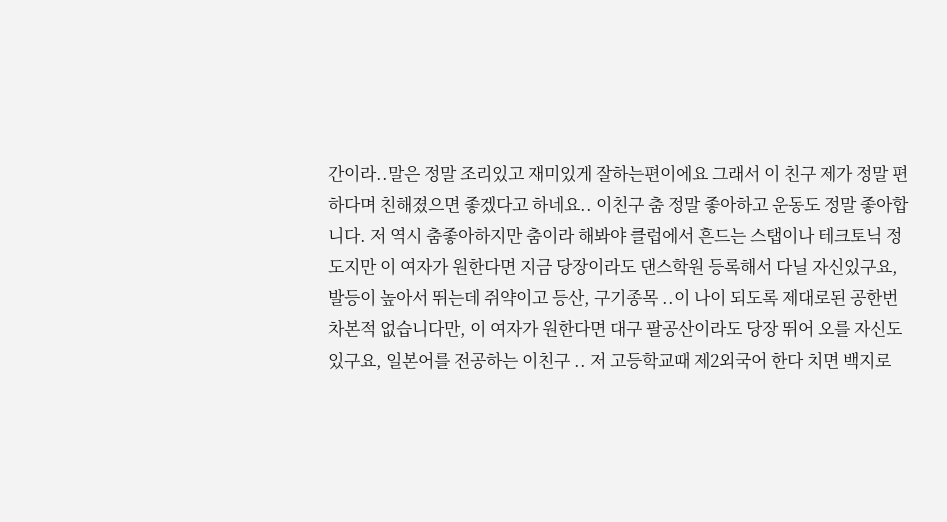간이라..말은 정말 조리있고 재미있게 잘하는편이에요 그래서 이 친구 제가 정말 편하다며 친해졌으면 좋겠다고 하네요.. 이친구 춤 정말 좋아하고 운동도 정말 좋아합니다. 저 역시 춤좋아하지만 춤이라 해봐야 클럽에서 흔드는 스탭이나 테크토닉 정도지만 이 여자가 원한다면 지금 당장이라도 댄스학원 등록해서 다닐 자신있구요, 발등이 높아서 뛰는데 쥐약이고 등산, 구기종목 ..이 나이 되도록 제대로된 공한번 차본적 없습니다만, 이 여자가 원한다면 대구 팔공산이라도 당장 뛰어 오를 자신도 있구요, 일본어를 전공하는 이친구 .. 저 고등학교때 제2외국어 한다 치면 백지로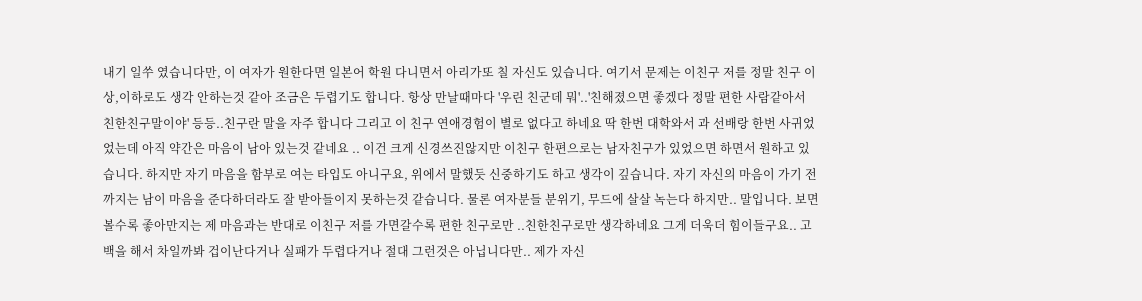내기 일쑤 였습니다만, 이 여자가 원한다면 일본어 학원 다니면서 아리가또 칠 자신도 있습니다. 여기서 문제는 이친구 저를 정말 친구 이상,이하로도 생각 안하는것 같아 조금은 두렵기도 합니다. 항상 만날때마다 '우린 친군데 뭐'..'친해졌으면 좋겠다 정말 편한 사람같아서 친한친구말이야' 등등..친구란 말을 자주 합니다 그리고 이 친구 연애경험이 별로 없다고 하네요 딱 한번 대학와서 과 선배랑 한번 사귀었었는데 아직 약간은 마음이 남아 있는것 같네요 .. 이건 크게 신경쓰진않지만 이친구 한편으로는 남자친구가 있었으면 하면서 원하고 있습니다. 하지만 자기 마음을 함부로 여는 타입도 아니구요, 위에서 말했듯 신중하기도 하고 생각이 깊습니다. 자기 자신의 마음이 가기 전까지는 남이 마음을 준다하더라도 잘 받아들이지 못하는것 같습니다. 물론 여자분들 분위기, 무드에 살살 녹는다 하지만.. 말입니다. 보면 볼수록 좋아만지는 제 마음과는 반대로 이친구 저를 가면갈수록 편한 친구로만 ..친한친구로만 생각하네요 그게 더욱더 힘이들구요.. 고백을 해서 차일까봐 겁이난다거나 실패가 두렵다거나 절대 그런것은 아닙니다만.. 제가 자신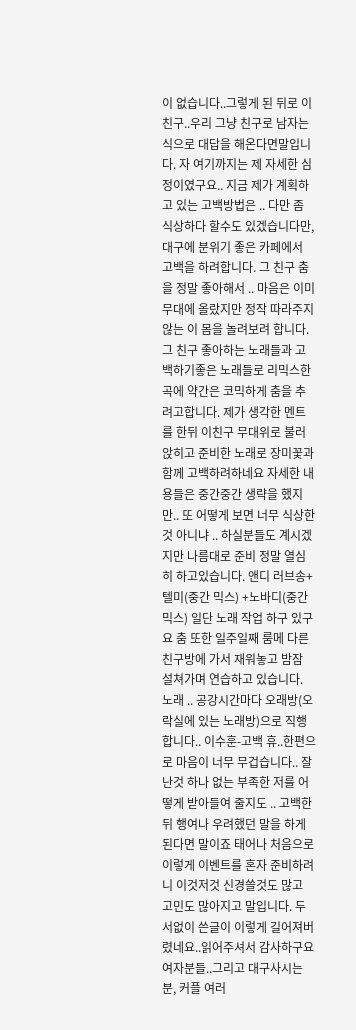이 없습니다..그렇게 된 뒤로 이친구..우리 그냥 친구로 남자는 식으로 대답을 해온다면말입니다. 자 여기까지는 제 자세한 심정이였구요.. 지금 제가 계획하고 있는 고백방법은 .. 다만 좀 식상하다 할수도 있겠습니다만, 대구에 분위기 좋은 카페에서 고백을 하려합니다. 그 친구 춤을 정말 좋아해서 .. 마음은 이미 무대에 올랐지만 정작 따라주지 않는 이 몸을 놀려보려 합니다. 그 친구 좋아하는 노래들과 고백하기좋은 노래들로 리믹스한 곡에 약간은 코믹하게 춤을 추려고합니다. 제가 생각한 멘트를 한뒤 이친구 무대위로 불러 앉히고 준비한 노래로 장미꽃과 함께 고백하려하네요 자세한 내용들은 중간중간 생략을 했지만.. 또 어떻게 보면 너무 식상한것 아니냐 .. 하실분들도 계시겠지만 나름대로 준비 정말 열심히 하고있습니다. 앤디 러브송+ 텔미(중간 믹스) +노바디(중간 믹스) 일단 노래 작업 하구 있구요 춤 또한 일주일째 룸메 다른 친구방에 가서 재워놓고 밤잠 설쳐가며 연습하고 있습니다. 노래 .. 공강시간마다 오래방(오락실에 있는 노래방)으로 직행합니다.. 이수훈-고백 휴..한편으로 마음이 너무 무겁습니다.. 잘난것 하나 없는 부족한 저를 어떻게 받아들여 줄지도 .. 고백한뒤 행여나 우려했던 말을 하게된다면 말이죠 태어나 처음으로 이렇게 이벤트를 혼자 준비하려니 이것저것 신경쓸것도 많고 고민도 많아지고 말입니다. 두서없이 쓴글이 이렇게 길어져버렸네요..읽어주셔서 감사하구요 여자분들..그리고 대구사시는 분, 커플 여러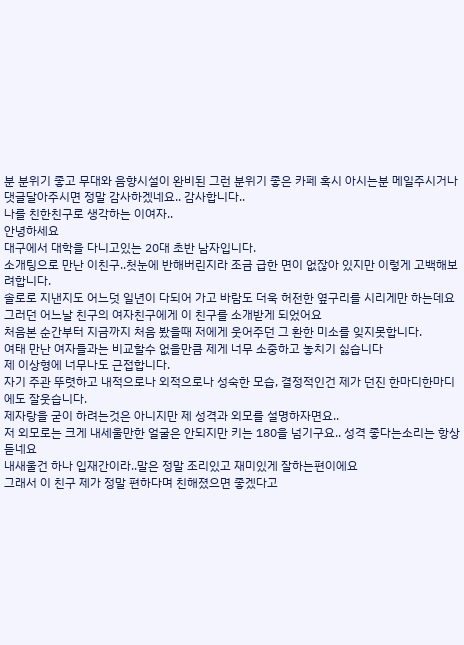분 분위기 좋고 무대와 음향시설이 완비된 그런 분위기 좋은 카페 혹시 아시는분 메일주시거나 댓글달아주시면 정말 감사하겠네요.. 감사합니다..
나를 친한친구로 생각하는 이여자..
안녕하세요
대구에서 대학을 다니고있는 20대 초반 남자입니다.
소개팅으로 만난 이친구..첫눈에 반해버린지라 조금 급한 면이 없잖아 있지만 이렇게 고백해보려합니다.
솔로로 지낸지도 어느덧 일년이 다되어 가고 바람도 더욱 허전한 옆구리를 시리게만 하는데요
그러던 어느날 친구의 여자친구에게 이 친구를 소개받게 되었어요
처음본 순간부터 지금까지 처음 봤을때 저에게 웃어주던 그 환한 미소를 잊지못합니다.
여태 만난 여자들과는 비교할수 없을만큼 제게 너무 소중하고 놓치기 싫습니다
제 이상형에 너무나도 근접합니다.
자기 주관 뚜렷하고 내적으로나 외적으로나 성숙한 모습, 결정적인건 제가 던진 한마디한마디에도 잘웃습니다.
제자랑을 굳이 하려는것은 아니지만 제 성격과 외모를 설명하자면요..
저 외모로는 크게 내세울만한 얼굴은 안되지만 키는 180을 넘기구요.. 성격 좋다는소리는 항상듣네요
내새울건 하나 입재간이라..말은 정말 조리있고 재미있게 잘하는편이에요
그래서 이 친구 제가 정말 편하다며 친해졌으면 좋겠다고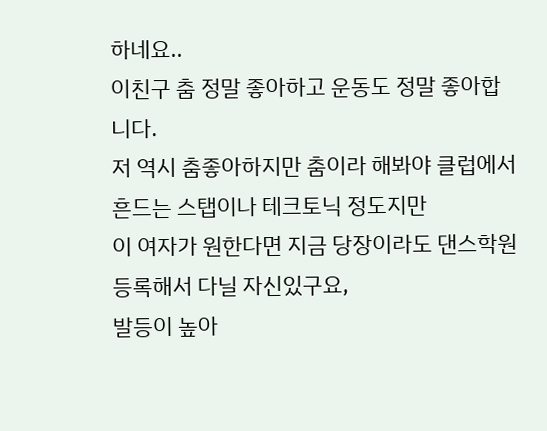하네요..
이친구 춤 정말 좋아하고 운동도 정말 좋아합니다.
저 역시 춤좋아하지만 춤이라 해봐야 클럽에서 흔드는 스탭이나 테크토닉 정도지만
이 여자가 원한다면 지금 당장이라도 댄스학원 등록해서 다닐 자신있구요,
발등이 높아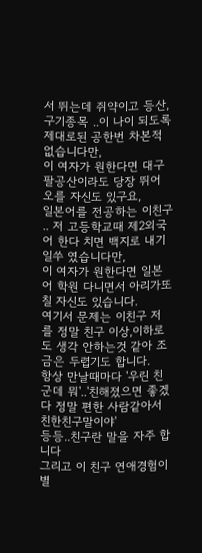서 뛰는데 쥐약이고 등산, 구기종목 ..이 나이 되도록 제대로된 공한번 차본적 없습니다만,
이 여자가 원한다면 대구 팔공산이라도 당장 뛰어 오를 자신도 있구요,
일본어를 전공하는 이친구 .. 저 고등학교때 제2외국어 한다 치면 백지로 내기 일쑤 였습니다만,
이 여자가 원한다면 일본어 학원 다니면서 아리가또 칠 자신도 있습니다.
여기서 문제는 이친구 저를 정말 친구 이상,이하로도 생각 안하는것 같아 조금은 두렵기도 합니다.
항상 만날때마다 '우린 친군데 뭐'..'친해졌으면 좋겠다 정말 편한 사람같아서 친한친구말이야'
등등..친구란 말을 자주 합니다
그리고 이 친구 연애경험이 별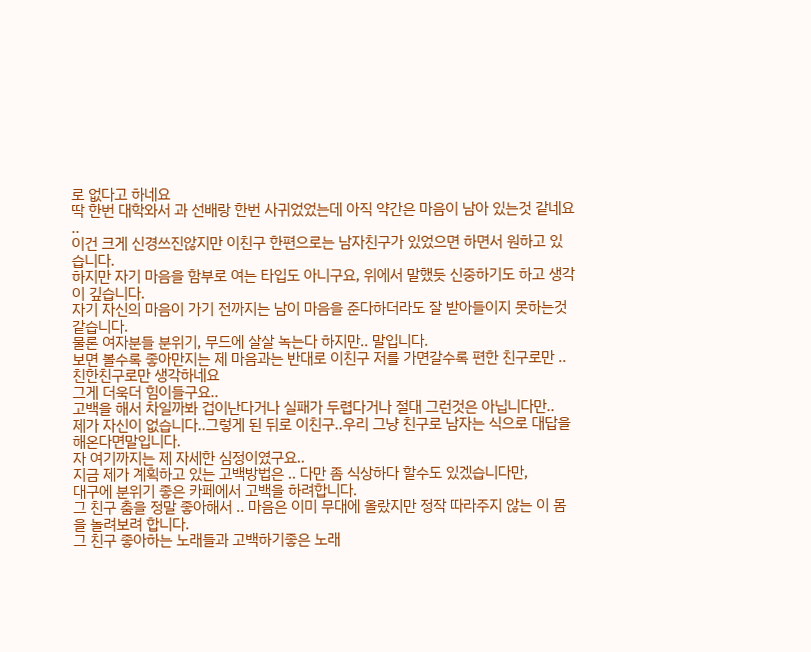로 없다고 하네요
딱 한번 대학와서 과 선배랑 한번 사귀었었는데 아직 약간은 마음이 남아 있는것 같네요 ..
이건 크게 신경쓰진않지만 이친구 한편으로는 남자친구가 있었으면 하면서 원하고 있습니다.
하지만 자기 마음을 함부로 여는 타입도 아니구요, 위에서 말했듯 신중하기도 하고 생각이 깊습니다.
자기 자신의 마음이 가기 전까지는 남이 마음을 준다하더라도 잘 받아들이지 못하는것 같습니다.
물론 여자분들 분위기, 무드에 살살 녹는다 하지만.. 말입니다.
보면 볼수록 좋아만지는 제 마음과는 반대로 이친구 저를 가면갈수록 편한 친구로만 ..친한친구로만 생각하네요
그게 더욱더 힘이들구요..
고백을 해서 차일까봐 겁이난다거나 실패가 두렵다거나 절대 그런것은 아닙니다만..
제가 자신이 없습니다..그렇게 된 뒤로 이친구..우리 그냥 친구로 남자는 식으로 대답을 해온다면말입니다.
자 여기까지는 제 자세한 심정이였구요..
지금 제가 계획하고 있는 고백방법은 .. 다만 좀 식상하다 할수도 있겠습니다만,
대구에 분위기 좋은 카페에서 고백을 하려합니다.
그 친구 춤을 정말 좋아해서 .. 마음은 이미 무대에 올랐지만 정작 따라주지 않는 이 몸을 놀려보려 합니다.
그 친구 좋아하는 노래들과 고백하기좋은 노래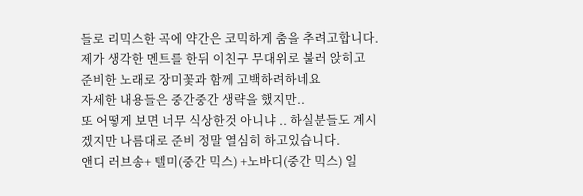들로 리믹스한 곡에 약간은 코믹하게 춤을 추려고합니다.
제가 생각한 멘트를 한뒤 이친구 무대위로 불러 앉히고 준비한 노래로 장미꽃과 함께 고백하려하네요
자세한 내용들은 중간중간 생략을 했지만..
또 어떻게 보면 너무 식상한것 아니냐 .. 하실분들도 계시겠지만 나름대로 준비 정말 열심히 하고있습니다.
앤디 러브송+ 텔미(중간 믹스) +노바디(중간 믹스) 일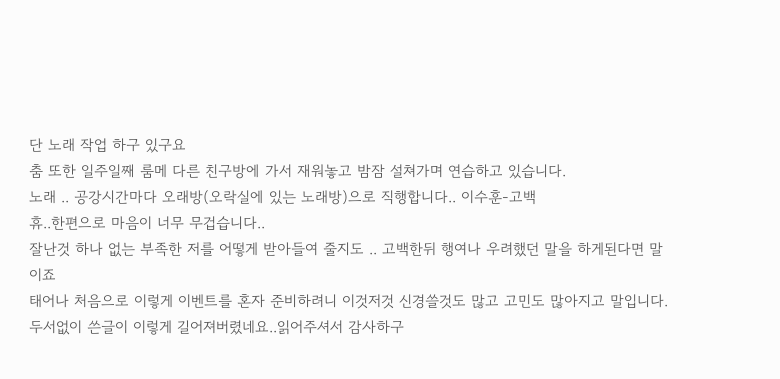단 노래 작업 하구 있구요
춤 또한 일주일째 룸메 다른 친구방에 가서 재워놓고 밤잠 설쳐가며 연습하고 있습니다.
노래 .. 공강시간마다 오래방(오락실에 있는 노래방)으로 직행합니다.. 이수훈-고백
휴..한편으로 마음이 너무 무겁습니다..
잘난것 하나 없는 부족한 저를 어떻게 받아들여 줄지도 .. 고백한뒤 행여나 우려했던 말을 하게된다면 말이죠
태어나 처음으로 이렇게 이벤트를 혼자 준비하려니 이것저것 신경쓸것도 많고 고민도 많아지고 말입니다.
두서없이 쓴글이 이렇게 길어져버렸네요..읽어주셔서 감사하구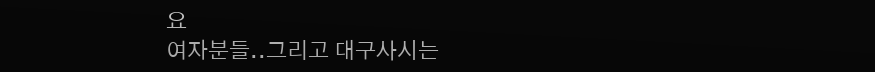요
여자분들..그리고 대구사시는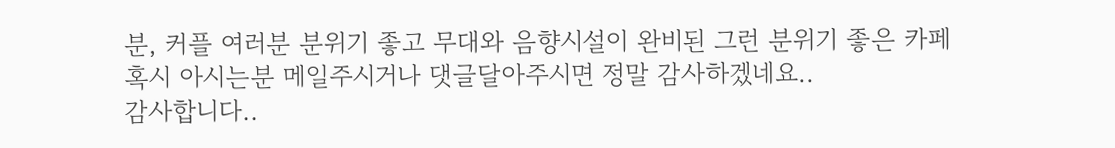분, 커플 여러분 분위기 좋고 무대와 음향시설이 완비된 그런 분위기 좋은 카페
혹시 아시는분 메일주시거나 댓글달아주시면 정말 감사하겠네요..
감사합니다..